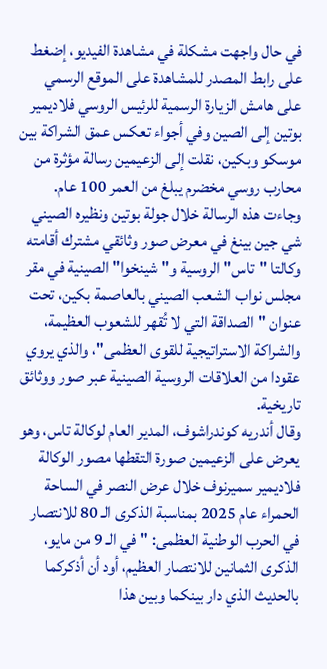في حال واجهت مشكلة في مشاهدة الفيديو، إضغط على رابط المصدر للمشاهدة على الموقع الرسمي
على هامش الزيارة الرسمية للرئيس الروسي فلاديمير بوتين إلى الصين وفي أجواء تعكس عمق الشراكة بين موسكو وبكين، نقلت إلى الزعيمين رسالة مؤثرة من محارب روسي مخضرم يبلغ من العمر 100 عام.
وجاءت هذه الرسالة خلال جولة بوتين ونظيره الصيني شي جين بينغ في معرض صور وثائقي مشترك أقامته وكالتا "تاس" الروسية و"شينخوا" الصينية في مقر مجلس نواب الشعب الصيني بالعاصمة بكين، تحت عنوان "الصداقة التي لا تُقهر للشعوب العظيمة، والشراكة الاستراتيجية للقوى العظمى"، والذي يروي عقودا من العلاقات الروسية الصينية عبر صور ووثائق تاريخية.
وقال أندريه كوندراشوف، المدير العام لوكالة تاس، وهو يعرض على الزعيمين صورة التقطها مصور الوكالة فلاديمير سميرنوف خلال عرض النصر في الساحة الحمراء عام 2025 بمناسبة الذكرى الـ 80 للانتصار في الحرب الوطنية العظمى: "في الـ 9 من مايو، الذكرى الثمانين للانتصار العظيم، أود أن أذكركما بالحديث الذي دار بينكما وبين هذا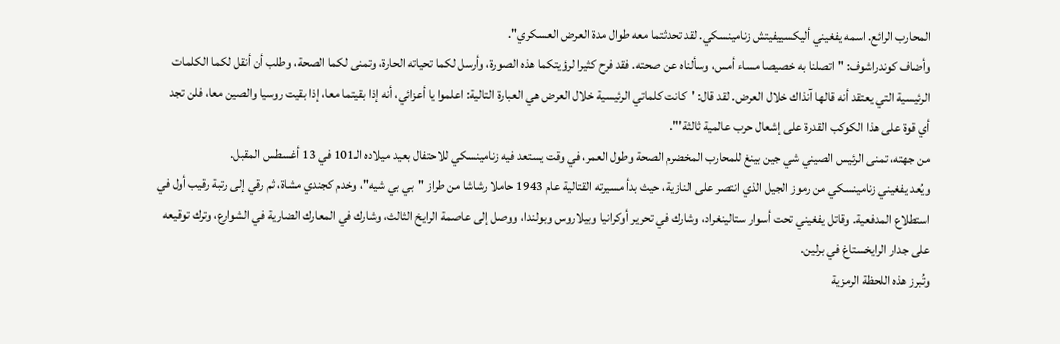المحارب الرائع. اسمه يفغيني أليكسييفيتش زنامينسكي. لقد تحدثتما معه طوال مدة العرض العسكري".
وأضاف كوندراشوف: "اتصلنا به خصيصا مساء أمس، وسألناه عن صحته. فقد فرح كثيرا لرؤيتكما هذه الصورة، وأرسل لكما تحياته الحارة، وتمنى لكما الصحة، وطلب أن أنقل لكما الكلمات الرئيسية التي يعتقد أنه قالها آنذاك خلال العرض. لقد قال: 'كانت كلماتي الرئيسية خلال العرض هي العبارة التالية: اعلموا يا أعزائي، أنه إذا بقيتما معا، إذا بقيت روسيا والصين معا، فلن تجد أي قوة على هذا الكوكب القدرة على إشعال حرب عالمية ثالثة'".
من جهته، تمنى الرئيس الصيني شي جين بينغ للمحارب المخضرم الصحة وطول العمر، في وقت يستعد فيه زنامينسكي للاحتفال بعيد ميلاده الـ101 في 13 أغسطس المقبل.
ويُعد يفغيني زنامينسكي من رموز الجيل الذي انتصر على النازية، حيث بدأ مسيرته القتالية عام 1943 حاملا رشاشا من طراز "بي بي شيه"، وخدم كجندي مشاة، ثم رقي إلى رتبة رقيب أول في استطلاع المدفعية. وقاتل يفغيني تحت أسوار ستالينغراد، وشارك في تحرير أوكرانيا وبيلاروس وبولندا، ووصل إلى عاصمة الرايخ الثالث، وشارك في المعارك الضارية في الشوارع، وترك توقيعه على جدار الرايخستاغ في برلين.
وتُبرز هذه اللحظة الرمزية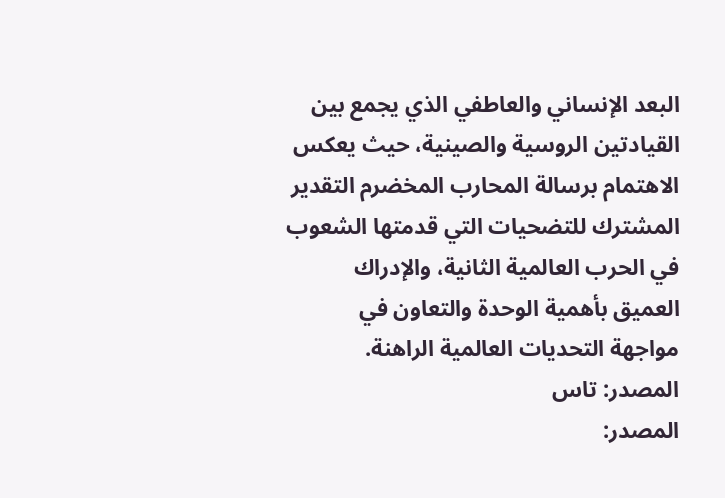البعد الإنساني والعاطفي الذي يجمع بين القيادتين الروسية والصينية، حيث يعكس الاهتمام برسالة المحارب المخضرم التقدير المشترك للتضحيات التي قدمتها الشعوب في الحرب العالمية الثانية، والإدراك العميق بأهمية الوحدة والتعاون في مواجهة التحديات العالمية الراهنة.
المصدر: تاس
المصدر: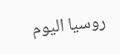روسيا اليوم